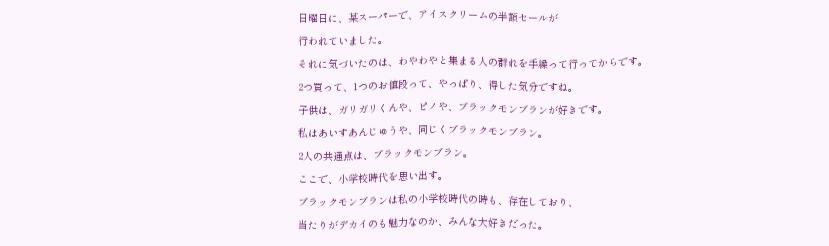日曜日に、某スーパーで、アイスクリームの半額セールが
行われていました。
それに気づいたのは、わやわやと集まる人の群れを手繰って行ってからです。
2つ買って、1つのお値段って、やっぱり、得した気分ですね。
子供は、ガリガリくんや、ピノや、ブラックモンブランが好きです。
私はあいすあんじゅうや、同じくブラックモンブラン。
2人の共通点は、ブラックモンブラン。
ここで、小学校時代を思い出す。
ブラックモンブランは私の小学校時代の時も、存在しており、
当たりがデカイのも魅力なのか、みんな大好きだった。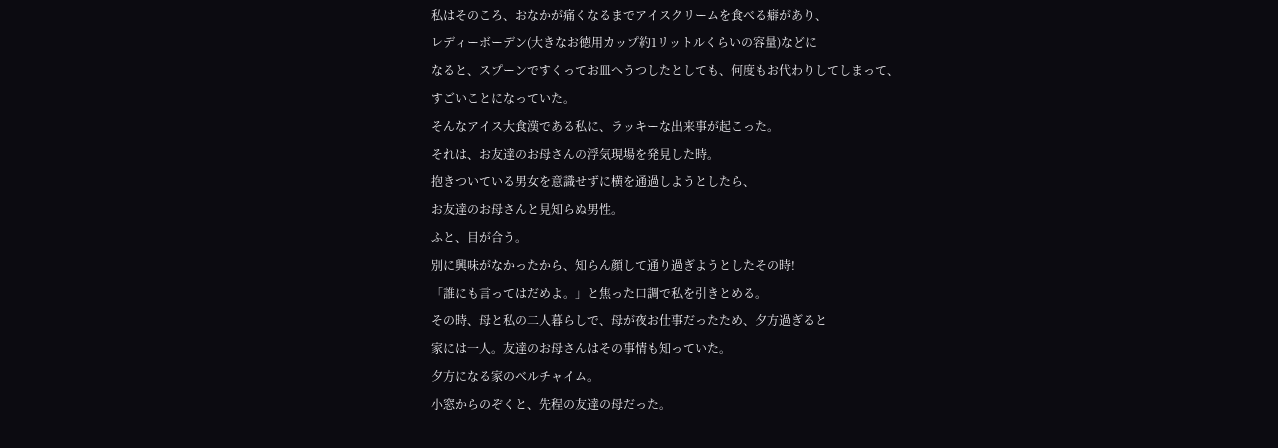私はそのころ、おなかが痛くなるまでアイスクリームを食べる癖があり、
レディーボーデン(大きなお徳用カップ約1リットルくらいの容量)などに
なると、スプーンですくってお皿へうつしたとしても、何度もお代わりしてしまって、
すごいことになっていた。
そんなアイス大食漢である私に、ラッキーな出来事が起こった。
それは、お友達のお母さんの浮気現場を発見した時。
抱きついている男女を意識せずに横を通過しようとしたら、
お友達のお母さんと見知らぬ男性。
ふと、目が合う。
別に興味がなかったから、知らん顔して通り過ぎようとしたその時!
「誰にも言ってはだめよ。」と焦った口調で私を引きとめる。
その時、母と私の二人暮らしで、母が夜お仕事だったため、夕方過ぎると
家には一人。友達のお母さんはその事情も知っていた。
夕方になる家のベルチャイム。
小窓からのぞくと、先程の友達の母だった。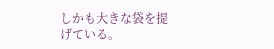しかも大きな袋を提げている。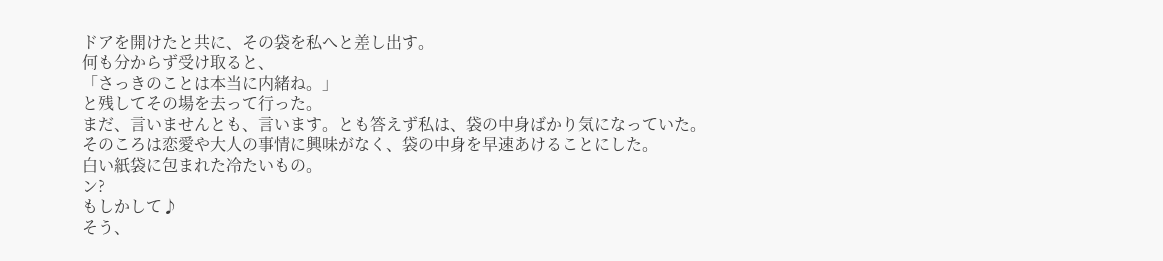ドアを開けたと共に、その袋を私へと差し出す。
何も分からず受け取ると、
「さっきのことは本当に内緒ね。」
と残してその場を去って行った。
まだ、言いませんとも、言います。とも答えず私は、袋の中身ばかり気になっていた。
そのころは恋愛や大人の事情に興味がなく、袋の中身を早速あけることにした。
白い紙袋に包まれた冷たいもの。
ン?
もしかして♪
そう、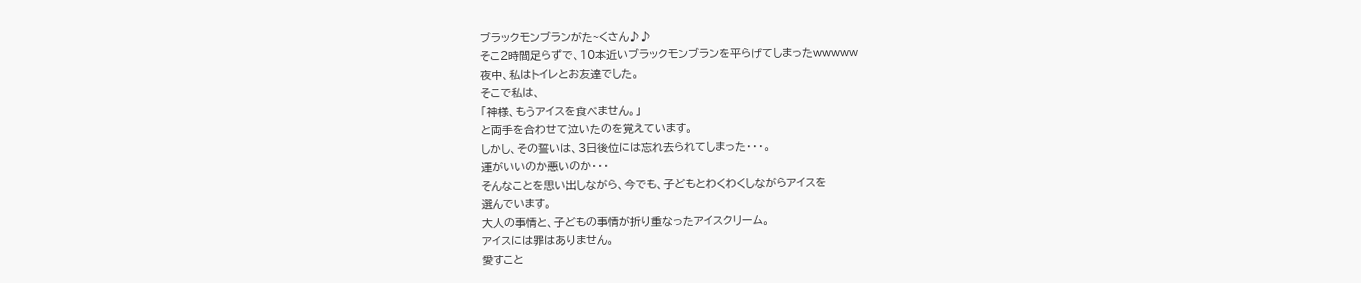ブラックモンブランがた~くさん♪♪
そこ2時間足らずで、10本近いブラックモンブランを平らげてしまったwwwww
夜中、私はトイレとお友達でした。
そこで私は、
「神様、もうアイスを食べません。」
と両手を合わせて泣いたのを覚えています。
しかし、その誓いは、3日後位には忘れ去られてしまった・・・。
運がいいのか悪いのか・・・
そんなことを思い出しながら、今でも、子どもとわくわくしながらアイスを
選んでいます。
大人の事情と、子どもの事情が折り重なったアイスクリーム。
アイスには罪はありません。
愛すこと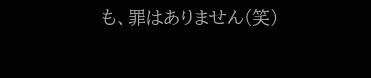も、罪はありません(笑)